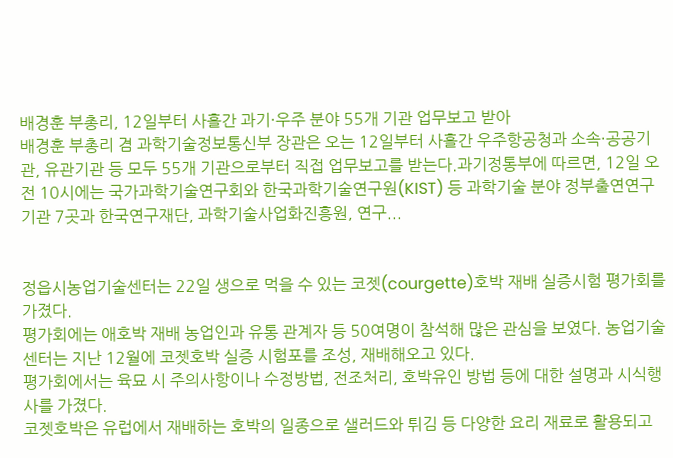배경훈 부총리, 12일부터 사흘간 과기·우주 분야 55개 기관 업무보고 받아
배경훈 부총리 겸 과학기술정보통신부 장관은 오는 12일부터 사흘간 우주항공청과 소속·공공기관, 유관기관 등 모두 55개 기관으로부터 직접 업무보고를 받는다.과기정통부에 따르면, 12일 오전 10시에는 국가과학기술연구회와 한국과학기술연구원(KIST) 등 과학기술 분야 정부출연연구기관 7곳과 한국연구재단, 과학기술사업화진흥원, 연구...


정읍시농업기술센터는 22일 생으로 먹을 수 있는 코젯(courgette)호박 재배 실증시험 평가회를 가졌다.
평가회에는 애호박 재배 농업인과 유통 관계자 등 50여명이 참석해 많은 관심을 보였다. 농업기술센터는 지난 12월에 코젯호박 실증 시험포를 조성, 재배해오고 있다.
평가회에서는 육묘 시 주의사항이나 수정방법, 전조처리, 호박유인 방법 등에 대한 설명과 시식행사를 가졌다.
코젯호박은 유럽에서 재배하는 호박의 일종으로 샐러드와 튀김 등 다양한 요리 재료로 활용되고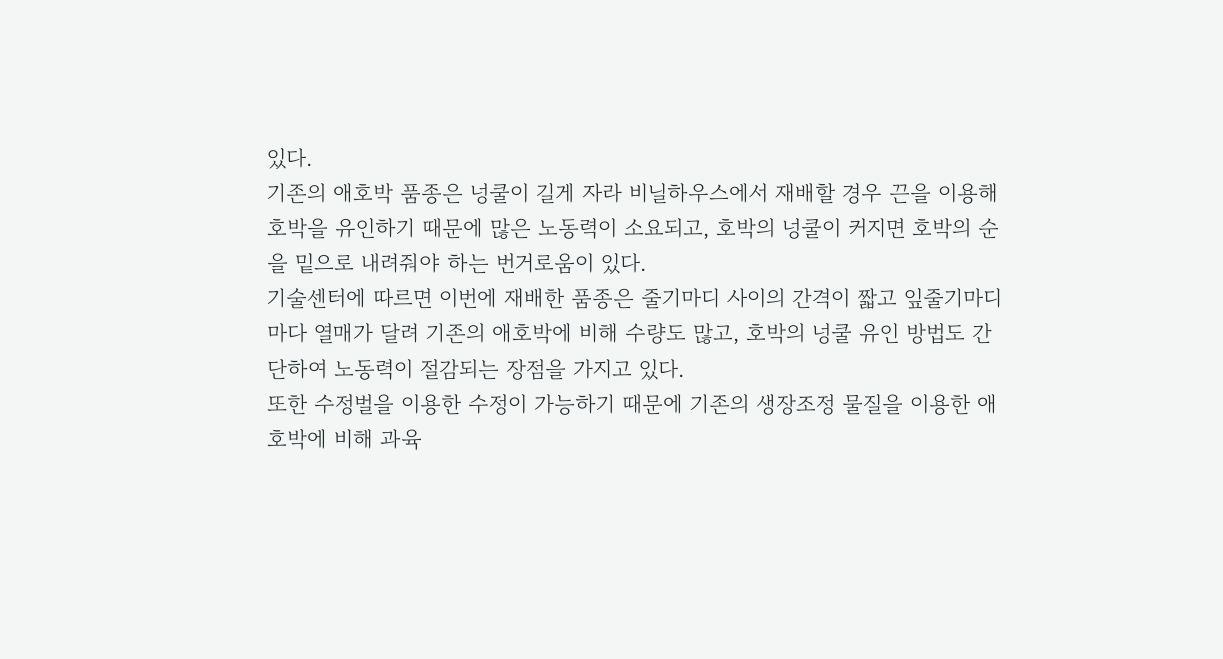있다.
기존의 애호박 품종은 넝쿨이 길게 자라 비닐하우스에서 재배할 경우 끈을 이용해 호박을 유인하기 때문에 많은 노동력이 소요되고, 호박의 넝쿨이 커지면 호박의 순을 밑으로 내려줘야 하는 번거로움이 있다.
기술센터에 따르면 이번에 재배한 품종은 줄기마디 사이의 간격이 짧고 잎줄기마디 마다 열매가 달려 기존의 애호박에 비해 수량도 많고, 호박의 넝쿨 유인 방법도 간단하여 노동력이 절감되는 장점을 가지고 있다.
또한 수정벌을 이용한 수정이 가능하기 때문에 기존의 생장조정 물질을 이용한 애호박에 비해 과육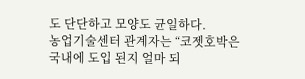도 단단하고 모양도 균일하다.
농업기술센터 관계자는 “코젯호박은 국내에 도입 된지 얼마 되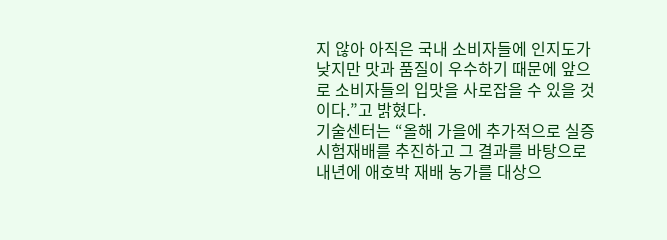지 않아 아직은 국내 소비자들에 인지도가 낮지만 맛과 품질이 우수하기 때문에 앞으로 소비자들의 입맛을 사로잡을 수 있을 것이다.”고 밝혔다.
기술센터는 “올해 가을에 추가적으로 실증시험재배를 추진하고 그 결과를 바탕으로 내년에 애호박 재배 농가를 대상으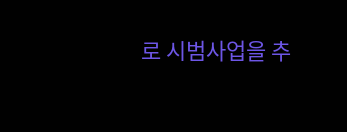로 시범사업을 추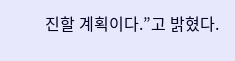진할 계획이다.”고 밝혔다.